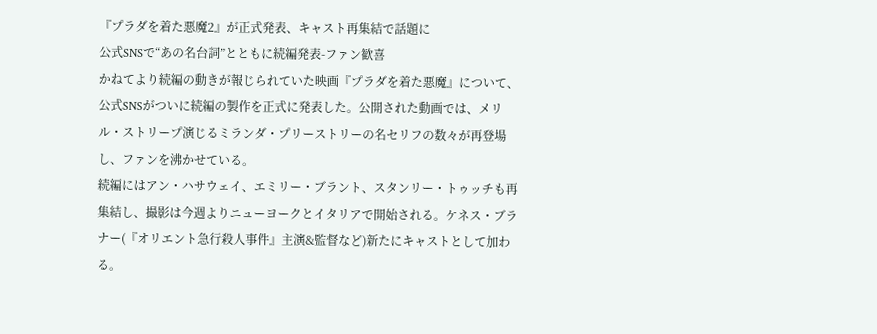『プラダを着た悪魔2』が正式発表、キャスト再集結で話題に
公式SNSで“あの名台詞”とともに続編発表-ファン歓喜
かねてより続編の動きが報じられていた映画『プラダを着た悪魔』について、公式SNSがついに続編の製作を正式に発表した。公開された動画では、メリル・ストリープ演じるミランダ・プリーストリーの名セリフの数々が再登場し、ファンを沸かせている。
続編にはアン・ハサウェイ、エミリー・ブラント、スタンリー・トゥッチも再集結し、撮影は今週よりニューヨークとイタリアで開始される。ケネス・ブラナー(『オリエント急行殺人事件』主演&監督など)新たにキャストとして加わる。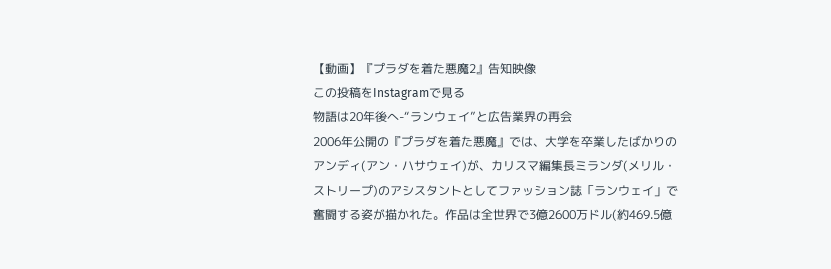【動画】『プラダを着た悪魔2』告知映像
この投稿をInstagramで見る
物語は20年後へ-“ランウェイ”と広告業界の再会
2006年公開の『プラダを着た悪魔』では、大学を卒業したばかりのアンディ(アン・ハサウェイ)が、カリスマ編集長ミランダ(メリル・ストリープ)のアシスタントとしてファッション誌「ランウェイ」で奮闘する姿が描かれた。作品は全世界で3億2600万ドル(約469.5億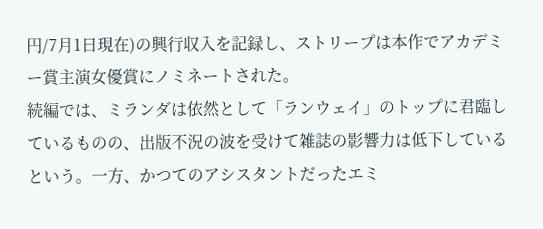円/7月1日現在)の興行収入を記録し、ストリープは本作でアカデミー賞主演女優賞にノミネートされた。
続編では、ミランダは依然として「ランウェイ」のトップに君臨しているものの、出版不況の波を受けて雑誌の影響力は低下しているという。一方、かつてのアシスタントだったエミ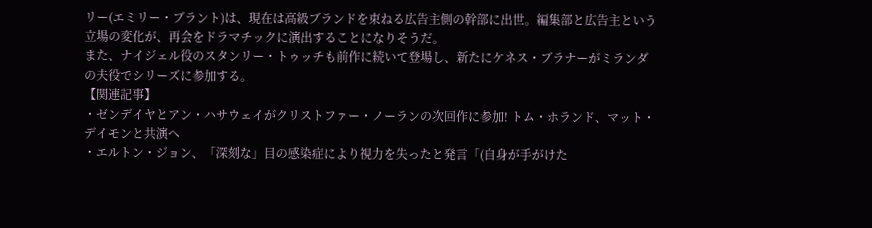リー(エミリー・ブラント)は、現在は高級ブランドを束ねる広告主側の幹部に出世。編集部と広告主という立場の変化が、再会をドラマチックに演出することになりそうだ。
また、ナイジェル役のスタンリー・トゥッチも前作に続いて登場し、新たにケネス・ブラナーがミランダの夫役でシリーズに参加する。
【関連記事】
・ゼンデイヤとアン・ハサウェイがクリストファー・ノーランの次回作に参加! トム・ホランド、マット・デイモンと共演へ
・エルトン・ジョン、「深刻な」目の感染症により視力を失ったと発言「(自身が手がけた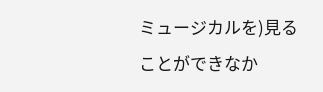ミュージカルを)見ることができなか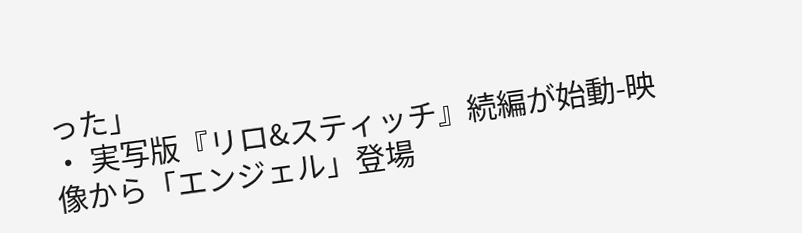った」
・ 実写版『リロ&スティッチ』続編が始動-映像から「エンジェル」登場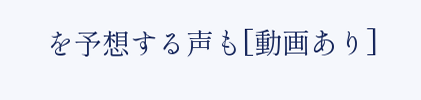を予想する声も[動画あり]